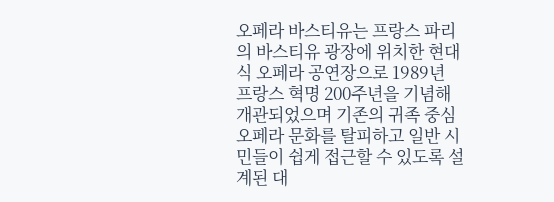오페라 바스티유는 프랑스 파리의 바스티유 광장에 위치한 현대식 오페라 공연장으로 1989년 프랑스 혁명 200주년을 기념해 개관되었으며 기존의 귀족 중심 오페라 문화를 탈피하고 일반 시민들이 쉽게 접근할 수 있도록 설계된 대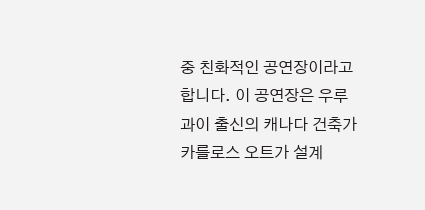중 친화적인 공연장이라고 합니다. 이 공연장은 우루과이 출신의 캐나다 건축가 카를로스 오트가 설계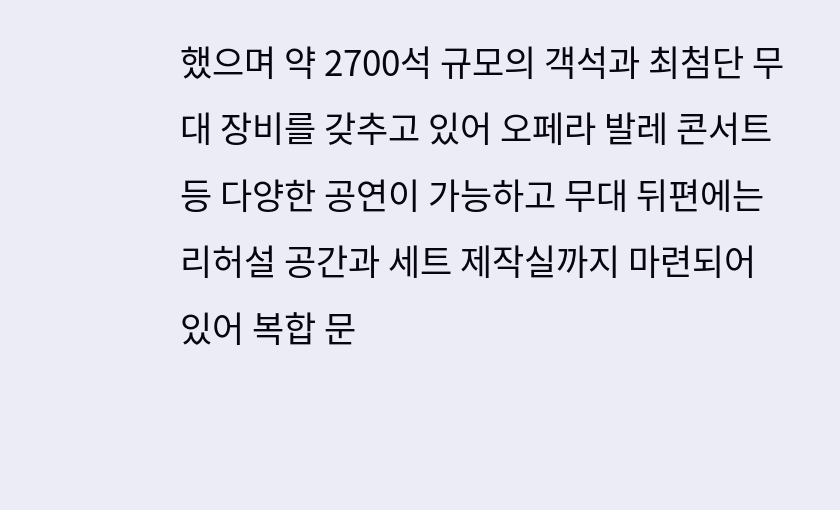했으며 약 2700석 규모의 객석과 최첨단 무대 장비를 갖추고 있어 오페라 발레 콘서트 등 다양한 공연이 가능하고 무대 뒤편에는 리허설 공간과 세트 제작실까지 마련되어 있어 복합 문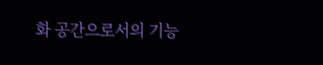화 공간으로서의 기능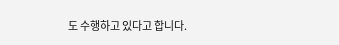도 수행하고 있다고 합니다.